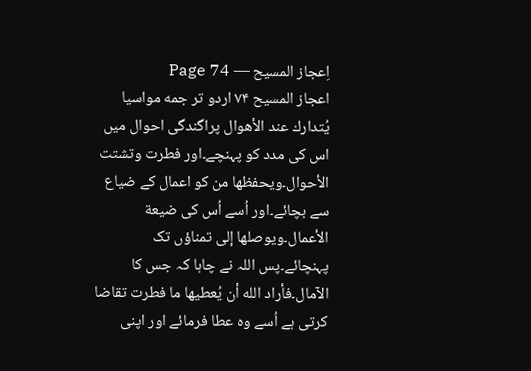اِعجاز المسیح — Page 74
اعجاز المسيح ۷۴ اردو تر جمه مواسيا يُتدارك عند الأهوال پراگندگی احوال میں اس کی مدد کو پہنچے۔اور فطرت وتشتت الأحوال۔ويحفظها من كو اعمال کے ضیاع سے بچائے۔اور اُسے اُس کی ضيعة الأعمال۔ويوصلها إلى تمناؤں تک پہنچائے۔پس اللہ نے چاہا کہ جس کا الآمال۔فأراد الله أن يُعطيها ما فطرت تقاضا کرتی ہے اُسے وہ عطا فرمائے اور اپنی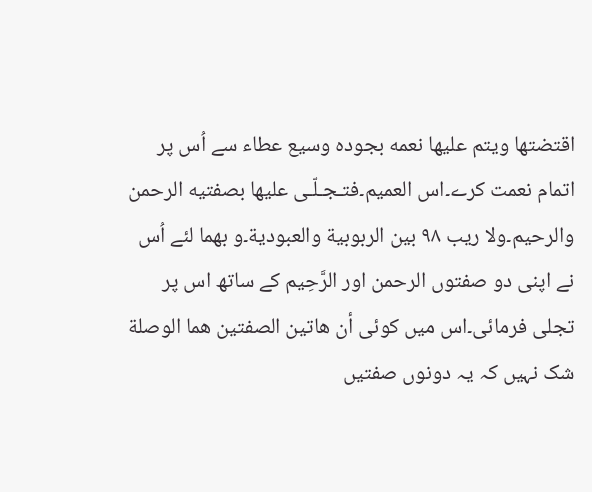اقتضتها ويتم عليها نعمه بجوده وسیع عطاء سے اُس پر اتمام نعمت کرے۔اس العميم۔فتـجـلّـى عليها بصفتيه الرحمن والرحيم۔ولا ريب ۹۸ بين الربوبية والعبودية۔و بهما لئے اُس نے اپنی دو صفتوں الرحمن اور الرَّحِیم کے ساتھ اس پر تجلی فرمائی۔اس میں کوئی أن هاتين الصفتين هما الوصلة شک نہیں کہ یہ دونوں صفتیں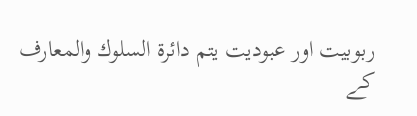ربوبیت اور عبودیت يتم دائرة السلوك والمعارف کے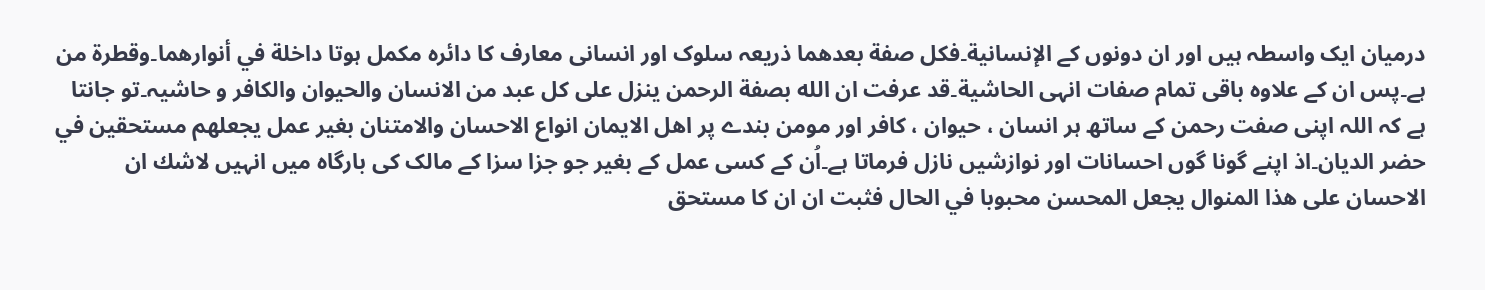درمیان ایک واسطہ ہیں اور ان دونوں کے الإنسانية۔فكل صفة بعدهما ذریعہ سلوک اور انسانی معارف کا دائرہ مکمل ہوتا داخلة في أنوارهما۔وقطرة من ہے۔پس ان کے علاوہ باقی تمام صفات انہی الحاشية۔قد عرفت ان الله بصفة الرحمن ينزل على كل عبد من الانسان والحيوان والكافر و حاشیہ۔تو جانتا ہے کہ اللہ اپنی صفت رحمن کے ساتھ ہر انسان ، حیوان ، کافر اور مومن بندے پر اهل الايمان انواع الاحسان والامتنان بغير عمل يجعلهم مستحقين في حضر الديان۔اذ اپنے گونا گوں احسانات اور نوازشیں نازل فرماتا ہے۔اُن کے کسی عمل کے بغیر جو جزا سزا کے مالک کی بارگاہ میں انہیں لاشك ان الاحسان على هذا المنوال يجعل المحسن محبوبا في الحال فثبت ان ان کا مستحق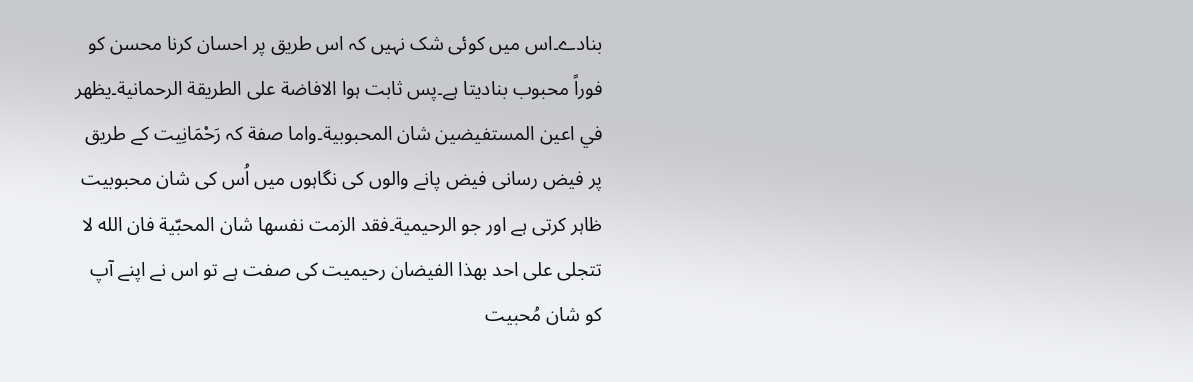بنادے۔اس میں کوئی شک نہیں کہ اس طریق پر احسان کرنا محسن کو فوراً محبوب بنادیتا ہے۔پس ثابت ہوا الافاضة على الطريقة الرحمانية۔يظهر في اعين المستفيضين شان المحبوبية۔واما صفة کہ رَحْمَانِیت کے طریق پر فیض رسانی فیض پانے والوں کی نگاہوں میں اُس کی شان محبوبیت ظاہر کرتی ہے اور جو الرحيمية۔فقد الزمت نفسها شان المحبّية فان الله لا تتجلى على احد بهذا الفيضان رحیمیت کی صفت ہے تو اس نے اپنے آپ کو شان مُحبیت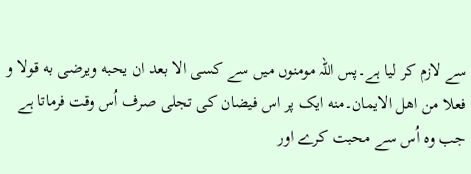سے لازم کر لیا ہے۔پس اللہ مومنوں میں سے کسی الا بعد ان يحبه ويرضى به قولا و فعلا من اهل الايمان۔منه ایک پر اس فیضان کی تجلی صرف اُس وقت فرماتا ہے جب وہ اُس سے محبت کرے اور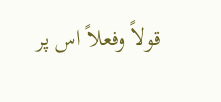قولاً وفعلاً اس پر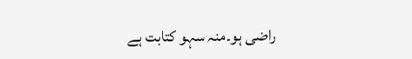راضی ہو۔منہ سہو کتابت ہے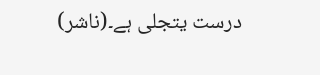درست یتجلی ہے۔(ناشر)